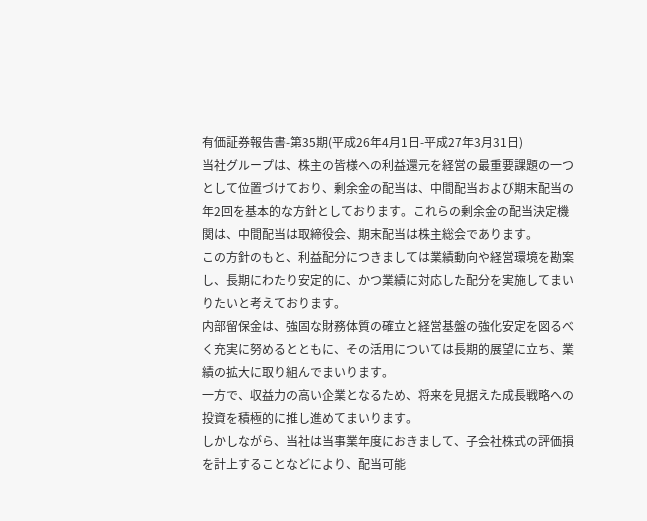有価証券報告書-第35期(平成26年4月1日-平成27年3月31日)
当社グループは、株主の皆様への利益還元を経営の最重要課題の一つとして位置づけており、剰余金の配当は、中間配当および期末配当の年2回を基本的な方針としております。これらの剰余金の配当決定機関は、中間配当は取締役会、期末配当は株主総会であります。
この方針のもと、利益配分につきましては業績動向や経営環境を勘案し、長期にわたり安定的に、かつ業績に対応した配分を実施してまいりたいと考えております。
内部留保金は、強固な財務体質の確立と経営基盤の強化安定を図るべく充実に努めるとともに、その活用については長期的展望に立ち、業績の拡大に取り組んでまいります。
一方で、収益力の高い企業となるため、将来を見据えた成長戦略への投資を積極的に推し進めてまいります。
しかしながら、当社は当事業年度におきまして、子会社株式の評価損を計上することなどにより、配当可能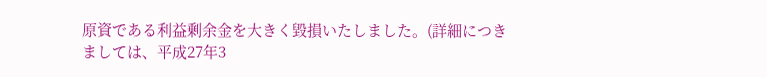原資である利益剰余金を大きく毀損いたしました。(詳細につきましては、平成27年3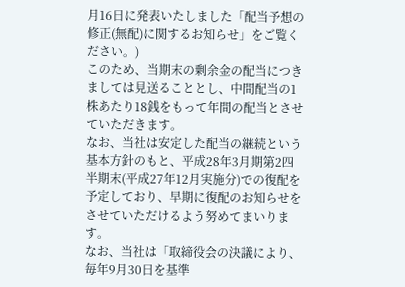月16日に発表いたしました「配当予想の修正(無配)に関するお知らせ」をご覧ください。)
このため、当期末の剰余金の配当につきましては見送ることとし、中間配当の1株あたり18銭をもって年間の配当とさせていただきます。
なお、当社は安定した配当の継続という基本方針のもと、平成28年3月期第2四半期末(平成27年12月実施分)での復配を予定しており、早期に復配のお知らせをさせていただけるよう努めてまいります。
なお、当社は「取締役会の決議により、毎年9月30日を基準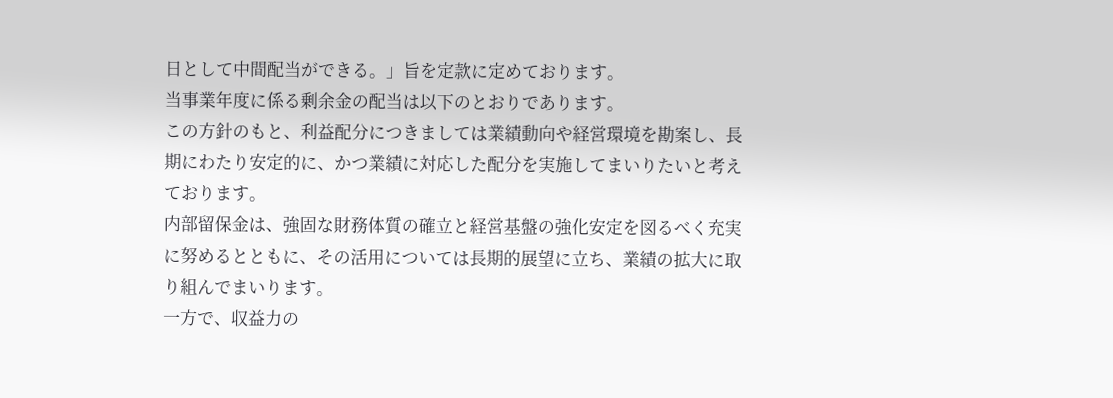日として中間配当ができる。」旨を定款に定めております。
当事業年度に係る剰余金の配当は以下のとおりであります。
この方針のもと、利益配分につきましては業績動向や経営環境を勘案し、長期にわたり安定的に、かつ業績に対応した配分を実施してまいりたいと考えております。
内部留保金は、強固な財務体質の確立と経営基盤の強化安定を図るべく充実に努めるとともに、その活用については長期的展望に立ち、業績の拡大に取り組んでまいります。
一方で、収益力の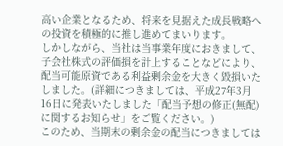高い企業となるため、将来を見据えた成長戦略への投資を積極的に推し進めてまいります。
しかしながら、当社は当事業年度におきまして、子会社株式の評価損を計上することなどにより、配当可能原資である利益剰余金を大きく毀損いたしました。(詳細につきましては、平成27年3月16日に発表いたしました「配当予想の修正(無配)に関するお知らせ」をご覧ください。)
このため、当期末の剰余金の配当につきましては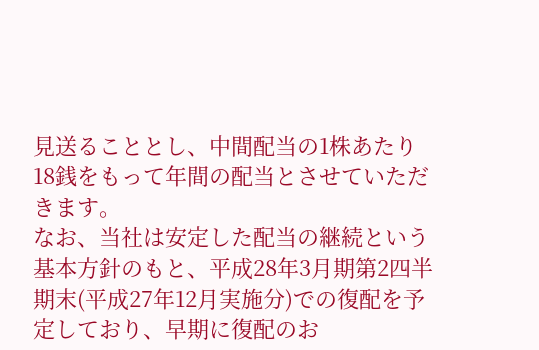見送ることとし、中間配当の1株あたり18銭をもって年間の配当とさせていただきます。
なお、当社は安定した配当の継続という基本方針のもと、平成28年3月期第2四半期末(平成27年12月実施分)での復配を予定しており、早期に復配のお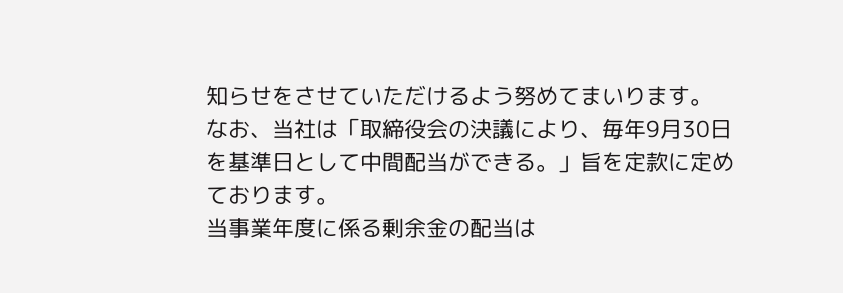知らせをさせていただけるよう努めてまいります。
なお、当社は「取締役会の決議により、毎年9月30日を基準日として中間配当ができる。」旨を定款に定めております。
当事業年度に係る剰余金の配当は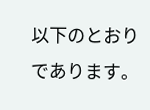以下のとおりであります。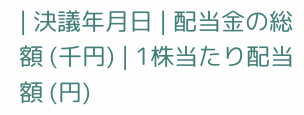| 決議年月日 | 配当金の総額 (千円) | 1株当たり配当額 (円)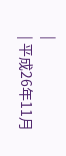|
| 平成26年11月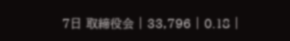7日 取締役会 | 33,796 | 0.18 |